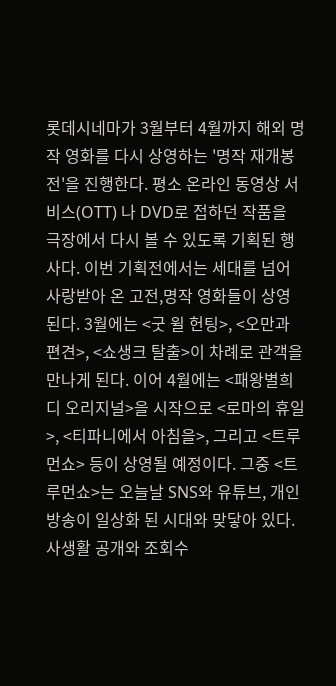롯데시네마가 3월부터 4월까지 해외 명작 영화를 다시 상영하는 '명작 재개봉전'을 진행한다. 평소 온라인 동영상 서비스(OTT) 나 DVD로 접하던 작품을 극장에서 다시 볼 수 있도록 기획된 행사다. 이번 기획전에서는 세대를 넘어 사랑받아 온 고전,명작 영화들이 상영된다. 3월에는 <굿 윌 헌팅>, <오만과 편견>, <쇼생크 탈출>이 차례로 관객을 만나게 된다. 이어 4월에는 <패왕별희 디 오리지널>을 시작으로 <로마의 휴일>, <티파니에서 아침을>, 그리고 <트루먼쇼> 등이 상영될 예정이다. 그중 <트루먼쇼>는 오늘날 SNS와 유튜브, 개인방송이 일상화 된 시대와 맞닿아 있다. 사생활 공개와 조회수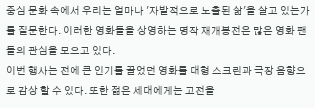중심 문화 속에서 우리는 얼마나 '자발적으로 노출된 삶'을 살고 있는가를 질문한다. 이러한 영화들을 상영하는 명작 재개봉전은 많은 영화 팬들의 관심을 모으고 있다.
이번 행사는 전에 큰 인기를 끌었던 영화를 대형 스크린과 극장 음향으로 감상 할 수 있다. 또한 젊은 세대에게는 고전을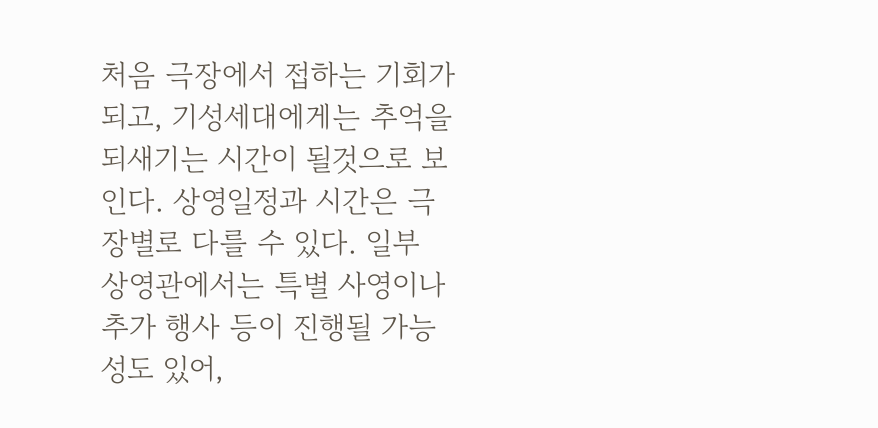처음 극장에서 접하는 기회가 되고, 기성세대에게는 추억을 되새기는 시간이 될것으로 보인다. 상영일정과 시간은 극장별로 다를 수 있다. 일부 상영관에서는 특별 사영이나 추가 행사 등이 진행될 가능성도 있어,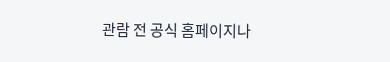관람 전 공식 홈페이지나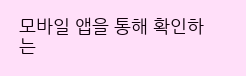모바일 앱을 통해 확인하는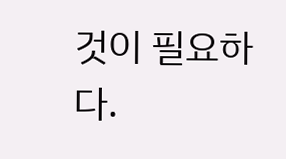것이 필요하다.